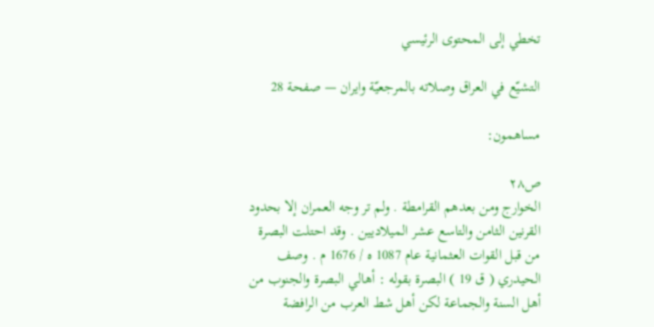تخطي إلى المحتوى الرئيسي

التشيّع في العراق وصلاته بالمرجعيّة وايران — صفحة 28

مساهمون:

ص٢٨
الخوارج ومن بعدهم القرامطة . ولم تر وجه العمران إلا بحدود القرنين الثامن والتاسع عشر الميلاديين . وقد احتلت البصرة من قبل القوات العثمانية عام 1087 ه / 1676 م . وصف الحيدري ( ق 19 ) البصرة بقوله : أهالي البصرة والجنوب من أهل السنة والجماعة لكن أهل شط العرب من الرافضة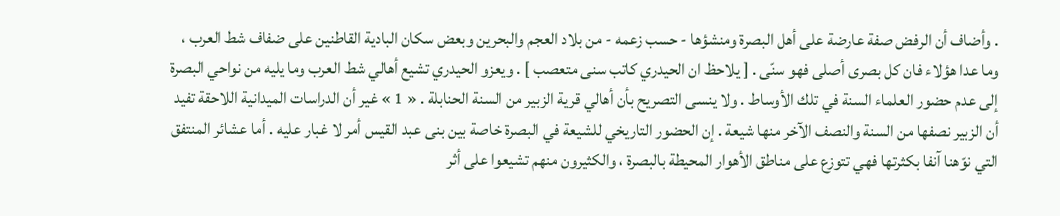. وأضاف أن الرفض صفة عارضة على أهل البصرة ومنشؤها - حسب زعمه - من بلاد العجم والبحرين وبعض سكان البادية القاطنين على ضفاف شط العرب ، وما عدا هؤلاء فان كل بصرى أصلى فهو سنّى . [ يلاحظ ان الحيدري كاتب سنى متعصب ] . ويعزو الحيدري تشيع أهالي شط العرب وما يليه من نواحي البصرة إلى عدم حضور العلماء السنة في تلك الأوساط . ولا ينسى التصريح بأن أهالي قرية الزبير من السنة الحنابلة . « 1 » غير أن الدراسات الميدانية اللاحقة تفيد أن الزبير نصفها من السنة والنصف الآخر منها شيعة . إن الحضور التاريخي للشيعة في البصرة خاصة بين بنى عبد القيس أمر لا غبار عليه . أما عشائر المنتفق التي نوّهنا آنفا بكثرتها فهي تتوزع على مناطق الأهوار المحيطة بالبصرة ، والكثيرون منهم تشيعوا على أثر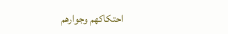احتكاكهم وجوارهم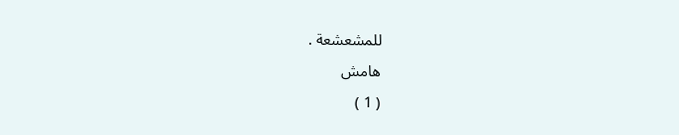للمشعشعة .
هامش
( 1 )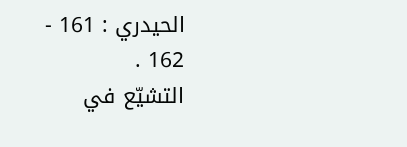الحيدري : 161 - 162 .
التشيّع في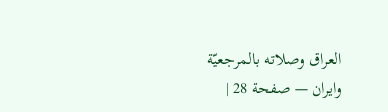العراق وصلاته بالمرجعيّة وايران — صفحة 28 |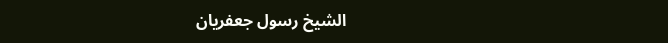الشيخ رسول جعفريان